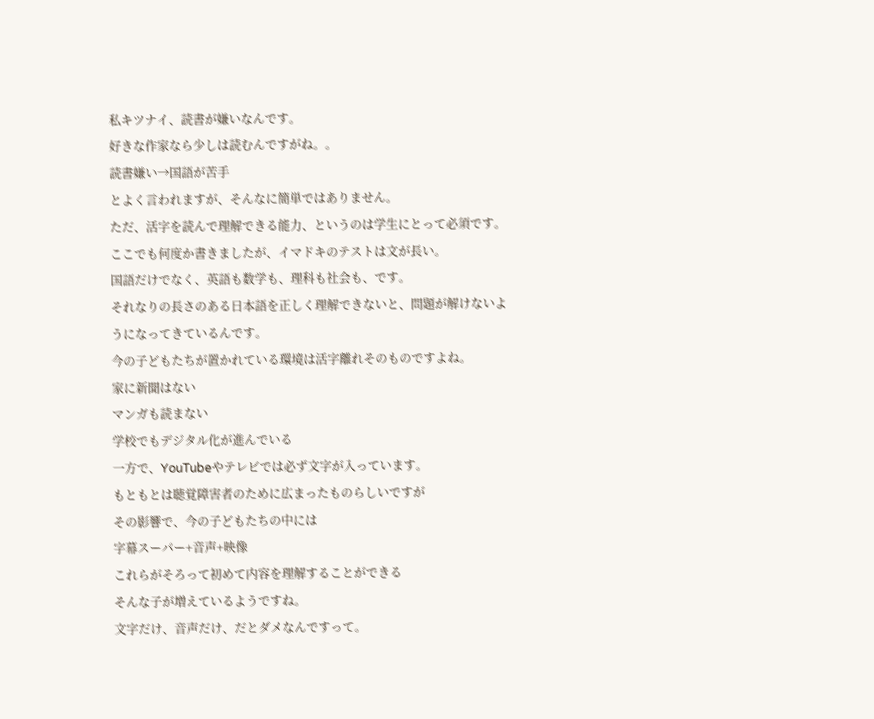私キツナイ、読書が嫌いなんです。
好きな作家なら少しは読むんですがね。。
読書嫌い→国語が苦手
とよく言われますが、そんなに簡単ではありません。
ただ、活字を読んで理解できる能力、というのは学生にとって必須です。
ここでも何度か書きましたが、イマドキのテストは文が長い。
国語だけでなく、英語も数学も、理科も社会も、です。
それなりの長さのある日本語を正しく理解できないと、問題が解けないようになってきているんです。
今の子どもたちが置かれている環境は活字離れそのものですよね。
家に新聞はない
マンガも読まない
学校でもデジタル化が進んでいる
一方で、YouTubeやテレビでは必ず文字が入っています。
もともとは聴覚障害者のために広まったものらしいですが
その影響で、今の子どもたちの中には
字幕スーパー+音声+映像
これらがそろって初めて内容を理解することができる
そんな子が増えているようですね。
文字だけ、音声だけ、だとダメなんですって。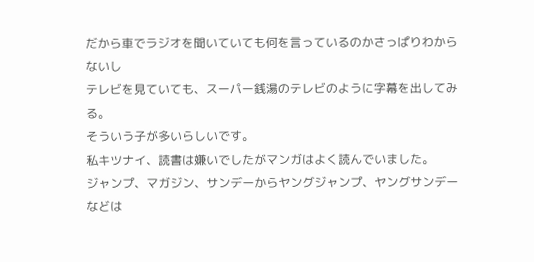だから車でラジオを聞いていても何を言っているのかさっぱりわからないし
テレビを見ていても、スーパー銭湯のテレビのように字幕を出してみる。
そういう子が多いらしいです。
私キツナイ、読書は嫌いでしたがマンガはよく読んでいました。
ジャンプ、マガジン、サンデーからヤングジャンプ、ヤングサンデーなどは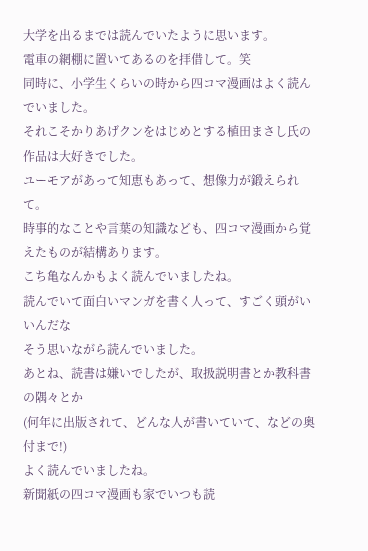大学を出るまでは読んでいたように思います。
電車の網棚に置いてあるのを拝借して。笑
同時に、小学生くらいの時から四コマ漫画はよく読んでいました。
それこそかりあげクンをはじめとする植田まさし氏の作品は大好きでした。
ユーモアがあって知恵もあって、想像力が鍛えられて。
時事的なことや言葉の知識なども、四コマ漫画から覚えたものが結構あります。
こち亀なんかもよく読んでいましたね。
読んでいて面白いマンガを書く人って、すごく頭がいいんだな
そう思いながら読んでいました。
あとね、読書は嫌いでしたが、取扱説明書とか教科書の隅々とか
(何年に出版されて、どんな人が書いていて、などの奥付まで!)
よく読んでいましたね。
新聞紙の四コマ漫画も家でいつも読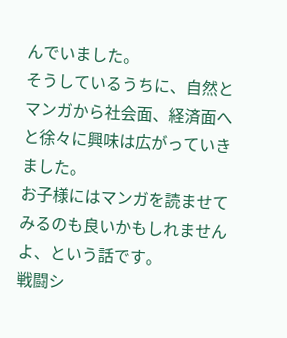んでいました。
そうしているうちに、自然と
マンガから社会面、経済面へと徐々に興味は広がっていきました。
お子様にはマンガを読ませてみるのも良いかもしれませんよ、という話です。
戦闘シ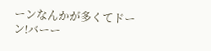ーンなんかが多くてドーン!バーー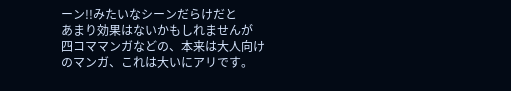ーン!!みたいなシーンだらけだと
あまり効果はないかもしれませんが
四コママンガなどの、本来は大人向けのマンガ、これは大いにアリです。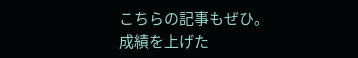こちらの記事もぜひ。
成績を上げた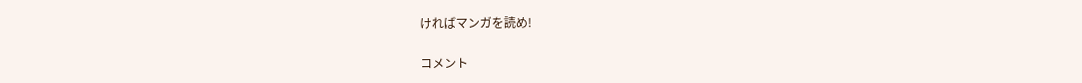ければマンガを読め!

コメント